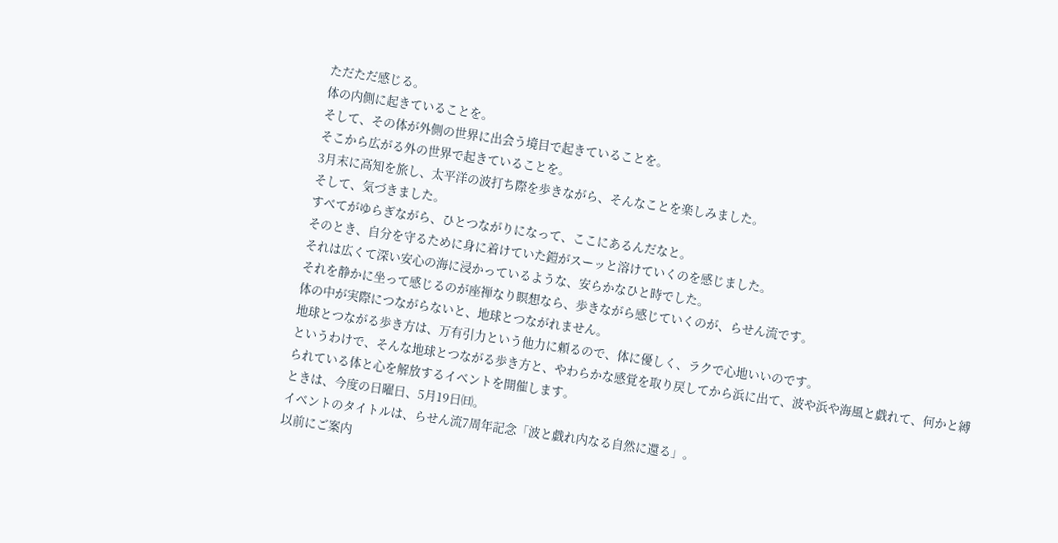ただただ感じる。
体の内側に起きていることを。
そして、その体が外側の世界に出会う境目で起きていることを。
そこから広がる外の世界で起きていることを。
3月末に高知を旅し、太平洋の波打ち際を歩きながら、そんなことを楽しみました。
そして、気づきました。
すべてがゆらぎながら、ひとつながりになって、ここにあるんだなと。
そのとき、自分を守るために身に着けていた鎧がスーッと溶けていくのを感じました。
それは広くて深い安心の海に浸かっているような、安らかなひと時でした。
それを静かに坐って感じるのが座禅なり瞑想なら、歩きながら感じていくのが、らせん流です。
体の中が実際につながらないと、地球とつながれません。
地球とつながる歩き方は、万有引力という他力に頼るので、体に優しく、ラクで心地いいのです。
というわけで、そんな地球とつながる歩き方と、やわらかな感覚を取り戻してから浜に出て、波や浜や海風と戯れて、何かと縛られている体と心を解放するイベントを開催します。
ときは、今度の日曜日、5月19日㈰。
イベントのタイトルは、らせん流7周年記念「波と戯れ内なる自然に還る」。
以前にご案内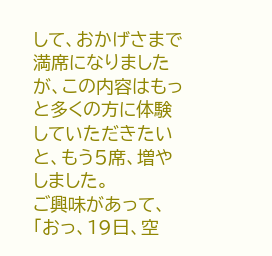して、おかげさまで満席になりましたが、この内容はもっと多くの方に体験していただきたいと、もう5席、増やしました。
ご興味があって、「おっ、19日、空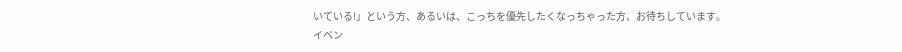いている!」という方、あるいは、こっちを優先したくなっちゃった方、お待ちしています。
イベン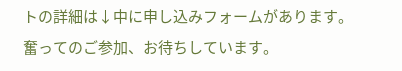トの詳細は↓中に申し込みフォームがあります。
奮ってのご参加、お待ちしています。